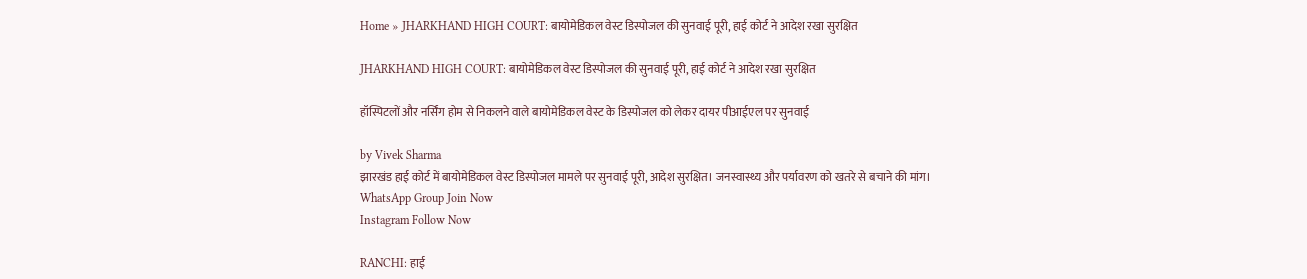Home » JHARKHAND HIGH COURT: बायोमेडिकल वेस्ट डिस्पोजल की सुनवाई पूरी, हाई कोर्ट ने आदेश रखा सुरक्षित

JHARKHAND HIGH COURT: बायोमेडिकल वेस्ट डिस्पोजल की सुनवाई पूरी, हाई कोर्ट ने आदेश रखा सुरक्षित

हॉस्पिटलों और नर्सिंग होम से निकलने वाले बायोमेडिकल वेस्ट के डिस्पोजल को लेकर दायर पीआईएल पर सुनवाई

by Vivek Sharma
झारखंड हाई कोर्ट में बायोमेडिकल वेस्ट डिस्पोजल मामले पर सुनवाई पूरी, आदेश सुरक्षित। जनस्वास्थ्य और पर्यावरण को खतरे से बचाने की मांग।
WhatsApp Group Join Now
Instagram Follow Now

RANCHI: हाई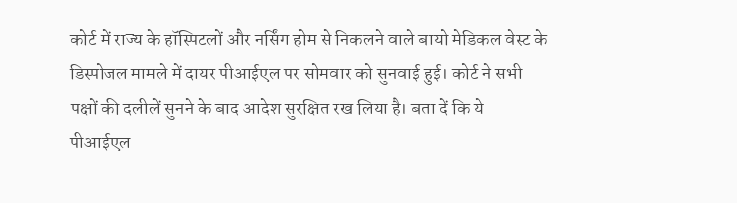कोर्ट में राज्य के हॉस्पिटलों और नर्सिंग होम से निकलने वाले बायो मेडिकल वेस्ट के डिस्पोजल मामले में दायर पीआईएल पर सोमवार को सुनवाई हुई। कोर्ट ने सभी पक्षों की दलीलें सुनने के बाद आदेश सुरक्षित रख लिया है। बता दें कि ये पीआईएल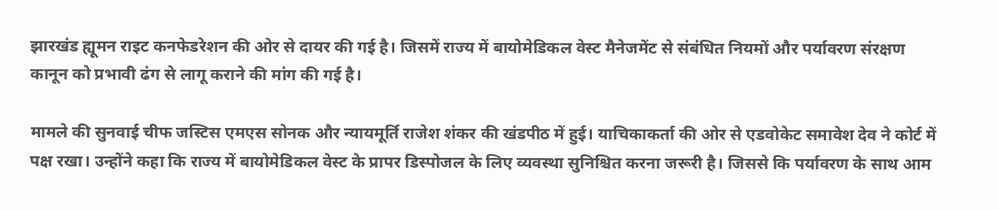झारखंड ह्यूमन राइट कनफेडरेशन की ओर से दायर की गई है। जिसमें राज्य में बायोमेडिकल वेस्ट मैनेजमेंट से संबंधित नियमों और पर्यावरण संरक्षण कानून को प्रभावी ढंग से लागू कराने की मांग की गई है।

मामले की सुनवाई चीफ जस्टिस एमएस सोनक और न्यायमूर्ति राजेश शंकर की खंडपीठ में हुई। याचिकाकर्ता की ओर से एडवोकेट समावेश देव ने कोर्ट में पक्ष रखा। उन्होंने कहा कि राज्य में बायोमेडिकल वेस्ट के प्रापर डिस्पोजल के लिए व्यवस्था सुनिश्चित करना जरूरी है। जिससे कि पर्यावरण के साथ आम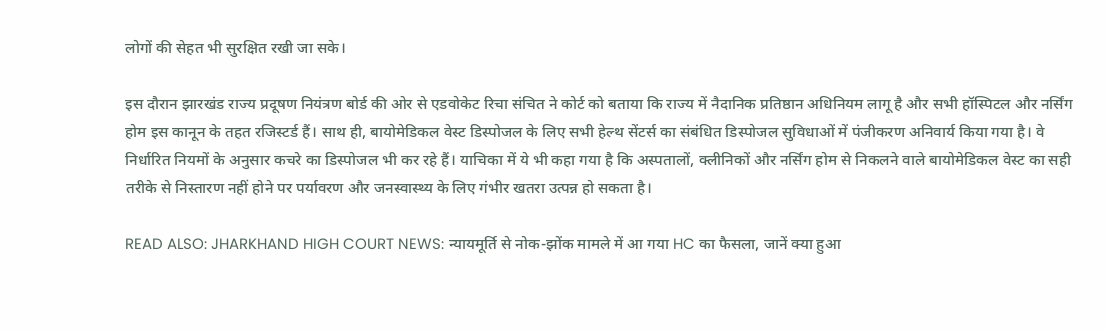लोगों की सेहत भी सुरक्षित रखी जा सके।

इस दौरान झारखंड राज्य प्रदूषण नियंत्रण बोर्ड की ओर से एडवोकेट रिचा संचित ने कोर्ट को बताया कि राज्य में नैदानिक प्रतिष्ठान अधिनियम लागू है और सभी हॉस्पिटल और नर्सिंग होम इस कानून के तहत रजिस्टर्ड हैं। साथ ही, बायोमेडिकल वेस्ट डिस्पोजल के लिए सभी हेल्थ सेंटर्स का संबंधित डिस्पोजल सुविधाओं में पंजीकरण अनिवार्य किया गया है। वे निर्धारित नियमों के अनुसार कचरे का डिस्पोजल भी कर रहे हैं। याचिका में ये भी कहा गया है कि अस्पतालों, क्लीनिकों और नर्सिंग होम से निकलने वाले बायोमेडिकल वेस्ट का सही तरीके से निस्तारण नहीं होने पर पर्यावरण और जनस्वास्थ्य के लिए गंभीर खतरा उत्पन्न हो सकता है।

READ ALSO: JHARKHAND HIGH COURT NEWS: न्यायमूर्ति से नोक-झोंक मामले में आ गया HC का फैसला, जानें क्या हुआ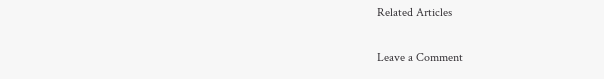Related Articles

Leave a Comment